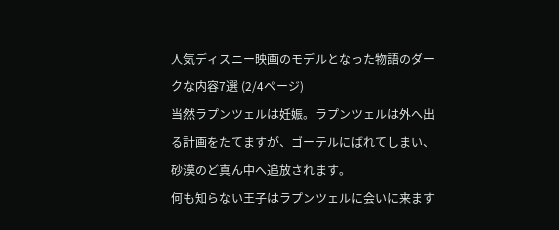人気ディスニー映画のモデルとなった物語のダークな内容7選 (2/4ページ)
当然ラプンツェルは妊娠。ラプンツェルは外へ出る計画をたてますが、ゴーテルにばれてしまい、砂漠のど真ん中へ追放されます。
何も知らない王子はラプンツェルに会いに来ます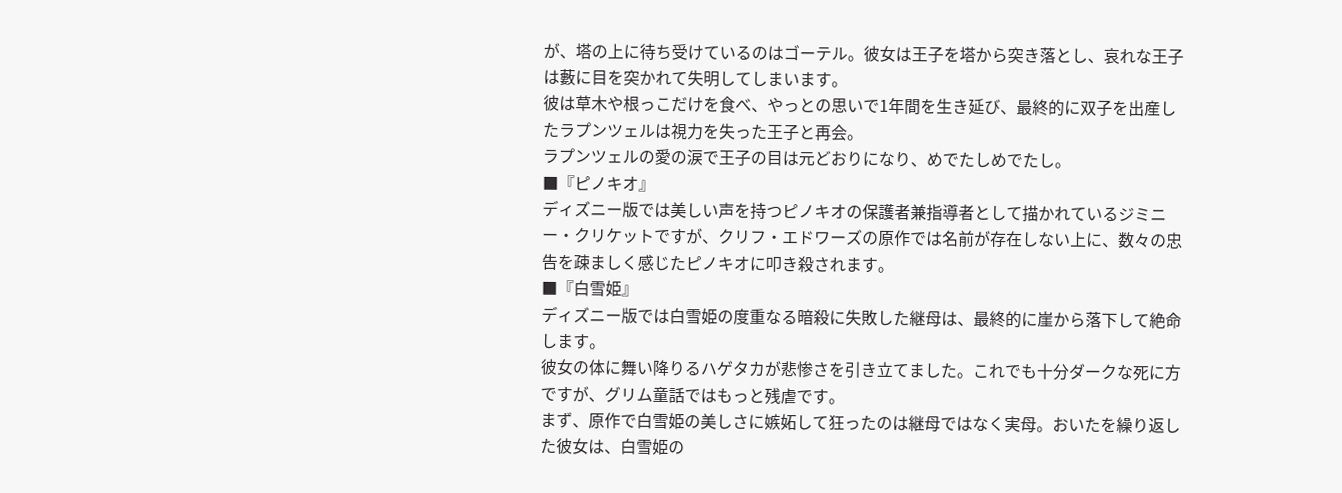が、塔の上に待ち受けているのはゴーテル。彼女は王子を塔から突き落とし、哀れな王子は藪に目を突かれて失明してしまいます。
彼は草木や根っこだけを食べ、やっとの思いで1年間を生き延び、最終的に双子を出産したラプンツェルは視力を失った王子と再会。
ラプンツェルの愛の涙で王子の目は元どおりになり、めでたしめでたし。
■『ピノキオ』
ディズニー版では美しい声を持つピノキオの保護者兼指導者として描かれているジミニー・クリケットですが、クリフ・エドワーズの原作では名前が存在しない上に、数々の忠告を疎ましく感じたピノキオに叩き殺されます。
■『白雪姫』
ディズニー版では白雪姫の度重なる暗殺に失敗した継母は、最終的に崖から落下して絶命します。
彼女の体に舞い降りるハゲタカが悲惨さを引き立てました。これでも十分ダークな死に方ですが、グリム童話ではもっと残虐です。
まず、原作で白雪姫の美しさに嫉妬して狂ったのは継母ではなく実母。おいたを繰り返した彼女は、白雪姫の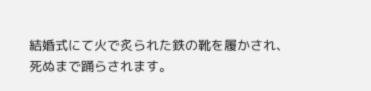結婚式にて火で炙られた鉄の靴を履かされ、死ぬまで踊らされます。